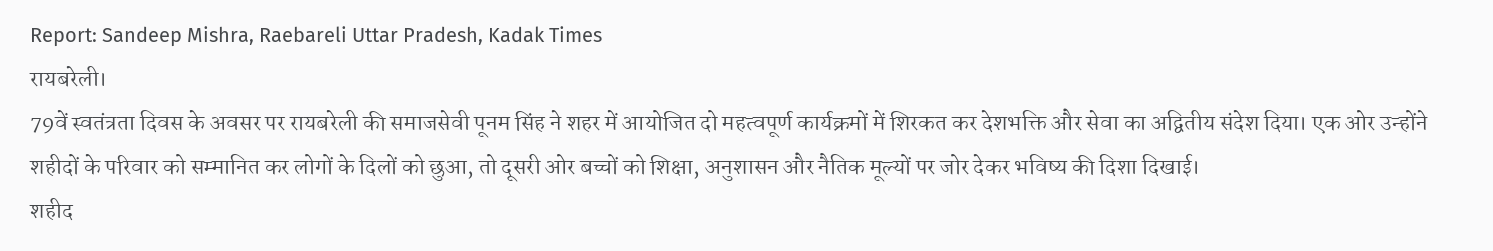Report: Sandeep Mishra, Raebareli Uttar Pradesh, Kadak Times
रायबरेली।
79वें स्वतंत्रता दिवस के अवसर पर रायबरेली की समाजसेवी पूनम सिंह ने शहर में आयोजित दो महत्वपूर्ण कार्यक्रमों में शिरकत कर देशभक्ति और सेवा का अद्वितीय संदेश दिया। एक ओर उन्होंने शहीदों के परिवार को सम्मानित कर लोगों के दिलों को छुआ, तो दूसरी ओर बच्चों को शिक्षा, अनुशासन और नैतिक मूल्यों पर जोर देकर भविष्य की दिशा दिखाई।
शहीद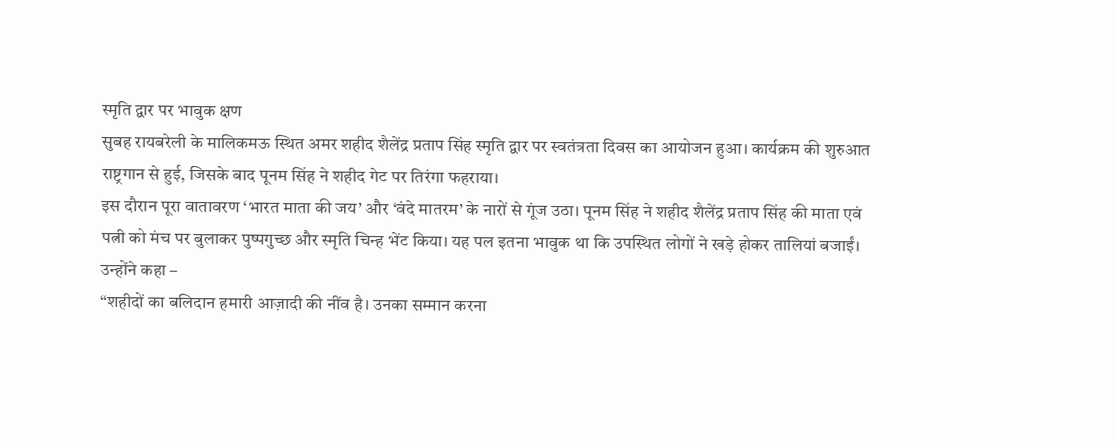स्मृति द्वार पर भावुक क्षण
सुबह रायबरेली के मालिकमऊ स्थित अमर शहीद शैलेंद्र प्रताप सिंह स्मृति द्वार पर स्वतंत्रता दिवस का आयोजन हुआ। कार्यक्रम की शुरुआत राष्ट्रगान से हुई, जिसके बाद पूनम सिंह ने शहीद गेट पर तिरंगा फहराया।
इस दौरान पूरा वातावरण ‘भारत माता की जय’ और ‘वंदे मातरम’ के नारों से गूंज उठा। पूनम सिंह ने शहीद शैलेंद्र प्रताप सिंह की माता एवं पत्नी को मंच पर बुलाकर पुष्पगुच्छ और स्मृति चिन्ह भेंट किया। यह पल इतना भावुक था कि उपस्थित लोगों ने खड़े होकर तालियां बजाईं।
उन्होंने कहा –
“शहीदों का बलिदान हमारी आज़ादी की नींव है। उनका सम्मान करना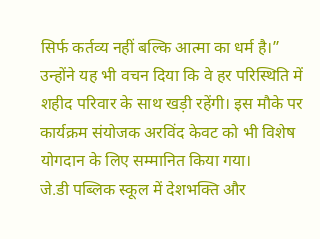सिर्फ कर्तव्य नहीं बल्कि आत्मा का धर्म है।”
उन्होंने यह भी वचन दिया कि वे हर परिस्थिति में शहीद परिवार के साथ खड़ी रहेंगी। इस मौके पर कार्यक्रम संयोजक अरविंद केवट को भी विशेष योगदान के लिए सम्मानित किया गया।
जे.डी पब्लिक स्कूल में देशभक्ति और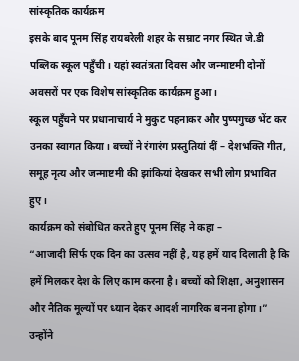सांस्कृतिक कार्यक्रम
इसके बाद पूनम सिंह रायबरेली शहर के सम्राट नगर स्थित जे.डी पब्लिक स्कूल पहुँची। यहां स्वतंत्रता दिवस और जन्माष्टमी दोनों अवसरों पर एक विशेष सांस्कृतिक कार्यक्रम हुआ।
स्कूल पहुँचने पर प्रधानाचार्य ने मुकुट पहनाकर और पुष्पगुच्छ भेंट कर उनका स्वागत किया। बच्चों ने रंगारंग प्रस्तुतियां दीं – देशभक्ति गीत, समूह नृत्य और जन्माष्टमी की झांकियां देखकर सभी लोग प्रभावित हुए।
कार्यक्रम को संबोधित करते हुए पूनम सिंह ने कहा –
“आजादी सिर्फ एक दिन का उत्सव नहीं है, यह हमें याद दिलाती है कि हमें मिलकर देश के लिए काम करना है। बच्चों को शिक्षा, अनुशासन और नैतिक मूल्यों पर ध्यान देकर आदर्श नागरिक बनना होगा।”
उन्होंने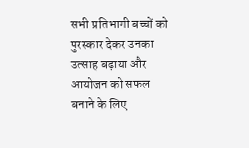सभी प्रतिभागी बच्चों को पुरस्कार देकर उनका उत्साह बढ़ाया और आयोजन को सफल बनाने के लिए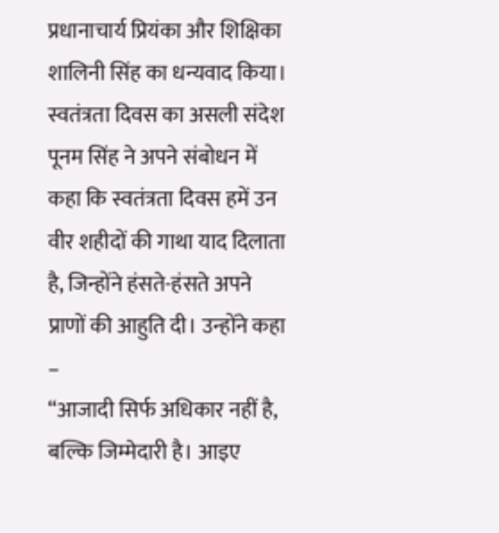प्रधानाचार्य प्रियंका और शिक्षिका शालिनी सिंह का धन्यवाद किया।
स्वतंत्रता दिवस का असली संदेश
पूनम सिंह ने अपने संबोधन में कहा कि स्वतंत्रता दिवस हमें उन वीर शहीदों की गाथा याद दिलाता है, जिन्होंने हंसते-हंसते अपने प्राणों की आहुति दी। उन्होंने कहा –
“आजादी सिर्फ अधिकार नहीं है, बल्कि जिम्मेदारी है। आइए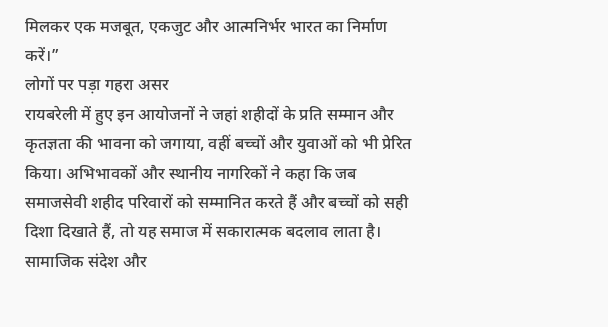मिलकर एक मजबूत, एकजुट और आत्मनिर्भर भारत का निर्माण करें।”
लोगों पर पड़ा गहरा असर
रायबरेली में हुए इन आयोजनों ने जहां शहीदों के प्रति सम्मान और कृतज्ञता की भावना को जगाया, वहीं बच्चों और युवाओं को भी प्रेरित किया। अभिभावकों और स्थानीय नागरिकों ने कहा कि जब समाजसेवी शहीद परिवारों को सम्मानित करते हैं और बच्चों को सही दिशा दिखाते हैं, तो यह समाज में सकारात्मक बदलाव लाता है।
सामाजिक संदेश और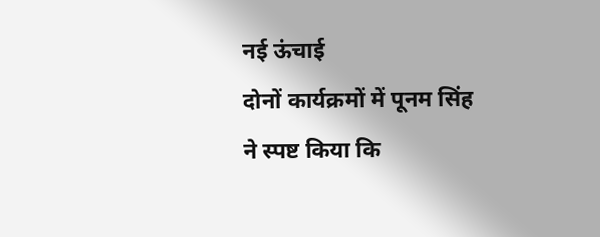नई ऊंचाई
दोनों कार्यक्रमों में पूनम सिंह ने स्पष्ट किया कि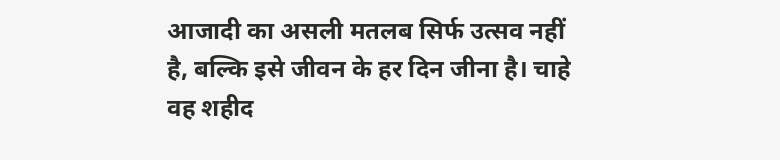आजादी का असली मतलब सिर्फ उत्सव नहीं है, बल्कि इसे जीवन के हर दिन जीना है। चाहे वह शहीद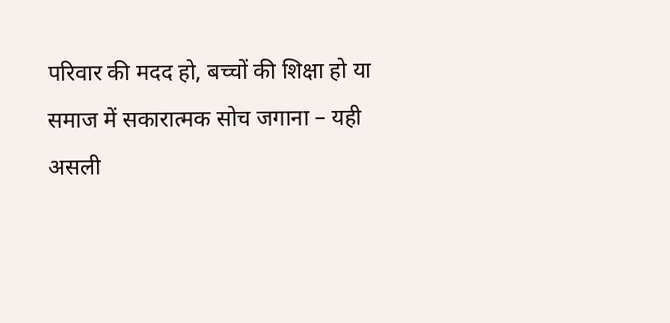परिवार की मदद हो, बच्चों की शिक्षा हो या समाज में सकारात्मक सोच जगाना – यही असली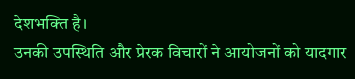देशभक्ति है।
उनकी उपस्थिति और प्रेरक विचारों ने आयोजनों को यादगार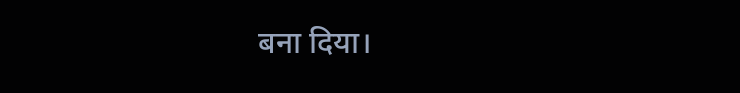बना दिया।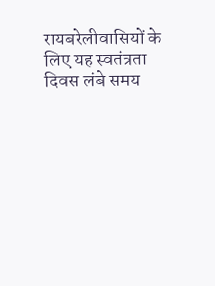रायबरेलीवासियों के लिए यह स्वतंत्रता दिवस लंबे समय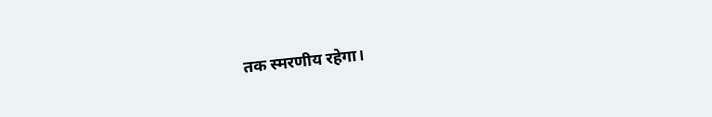तक स्मरणीय रहेगा।